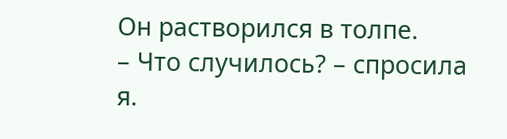Он растворился в толпе.
– Что случилось? – спросила я.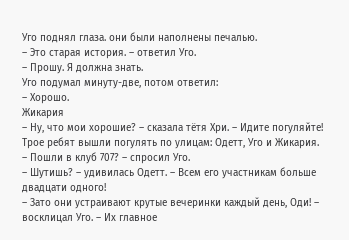Уго поднял глаза. они были наполнены печалью.
– Это старая история. – ответил Уго.
– Прошу. Я должна знать.
Уго подумал минуту-две, потом ответил:
– Хорошо.
Жикария
– Ну, что мои хорошие? – сказала тётя Хри. – Идите погуляйте!
Трое ребят вышли погулять по улицам: Одетт, Уго и Жикария.
– Пошли в клуб 707? – спросил Уго.
– Шутишь? – удивилась Одетт. – Всем его участникам больше двадцати одного!
– Зато они устраивают крутые вечеринки каждый день, Оди! – восклицал Уго. – Их главное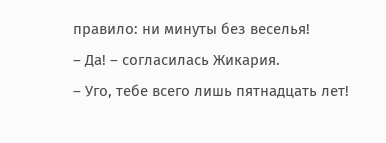правило: ни минуты без веселья!
– Да! – согласилась Жикария.
– Уго, тебе всего лишь пятнадцать лет!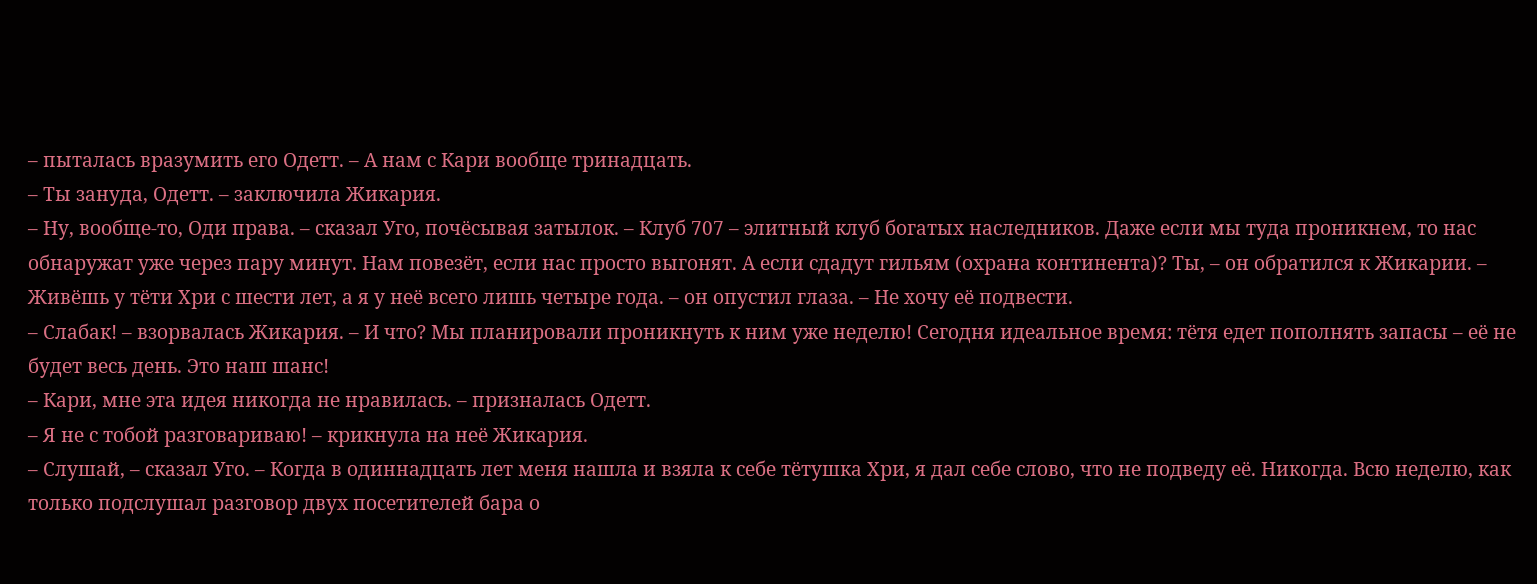– пыталась вразумить его Одетт. – А нам с Кари вообще тринадцать.
– Ты зануда, Одетт. – заключила Жикария.
– Ну, вообще-то, Оди права. – сказал Уго, почёсывая затылок. – Клуб 707 – элитный клуб богатых наследников. Даже если мы туда проникнем, то нас обнаружат уже через пару минут. Нам повезёт, если нас просто выгонят. А если сдадут гильям (охрана континента)? Ты, – он обратился к Жикарии. – Живёшь у тёти Хри с шести лет, а я у неё всего лишь четыре года. – он опустил глаза. – Не хочу её подвести.
– Слабак! – взорвалась Жикария. – И что? Мы планировали проникнуть к ним уже неделю! Сегодня идеальное время: тётя едет пополнять запасы – её не будет весь день. Это наш шанс!
– Кари, мне эта идея никогда не нравилась. – призналась Одетт.
– Я не с тобой разговариваю! – крикнула на неё Жикария.
– Слушай, – сказал Уго. – Когда в одиннадцать лет меня нашла и взяла к себе тётушка Хри, я дал себе слово, что не подведу её. Никогда. Всю неделю, как только подслушал разговор двух посетителей бара о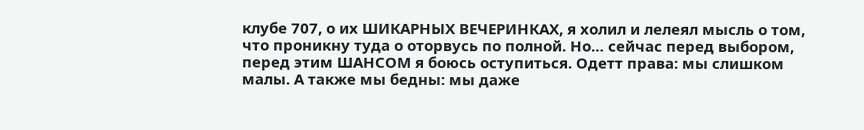клубе 707, о их ШИКАРНЫХ ВЕЧЕРИНКАХ, я холил и лелеял мысль о том, что проникну туда о оторвусь по полной. Но… сейчас перед выбором, перед этим ШАНСОМ я боюсь оступиться. Одетт права: мы слишком малы. А также мы бедны: мы даже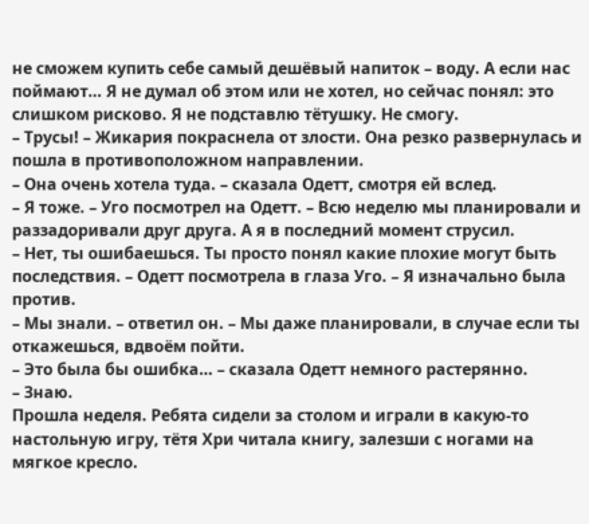не сможем купить себе самый дешёвый напиток – воду. А если нас поймают… Я не думал об этом или не хотел, но сейчас понял: это слишком рисково. Я не подставлю тётушку. Не смогу.
– Трусы! – Жикария покраснела от злости. Она резко развернулась и пошла в противоположном направлении.
– Она очень хотела туда. – сказала Одетт, смотря ей вслед.
– Я тоже. – Уго посмотрел на Одетт. – Всю неделю мы планировали и раззадоривали друг друга. А я в последний момент струсил.
– Нет, ты ошибаешься. Ты просто понял какие плохие могут быть последствия. – Одетт посмотрела в глаза Уго. – Я изначально была против.
– Мы знали. – ответил он. – Мы даже планировали, в случае если ты откажешься, вдвоём пойти.
– Это была бы ошибка… – сказала Одетт немного растерянно.
– Знаю.
Прошла неделя. Ребята сидели за столом и играли в какую-то настольную игру, тётя Хри читала книгу, залезши с ногами на мягкое кресло.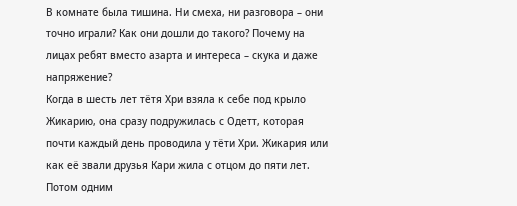В комнате была тишина. Ни смеха, ни разговора – они точно играли? Как они дошли до такого? Почему на лицах ребят вместо азарта и интереса – скука и даже напряжение?
Когда в шесть лет тётя Хри взяла к себе под крыло Жикарию, она сразу подружилась с Одетт, которая почти каждый день проводила у тёти Хри. Жикария или как её звали друзья Кари жила с отцом до пяти лет. Потом одним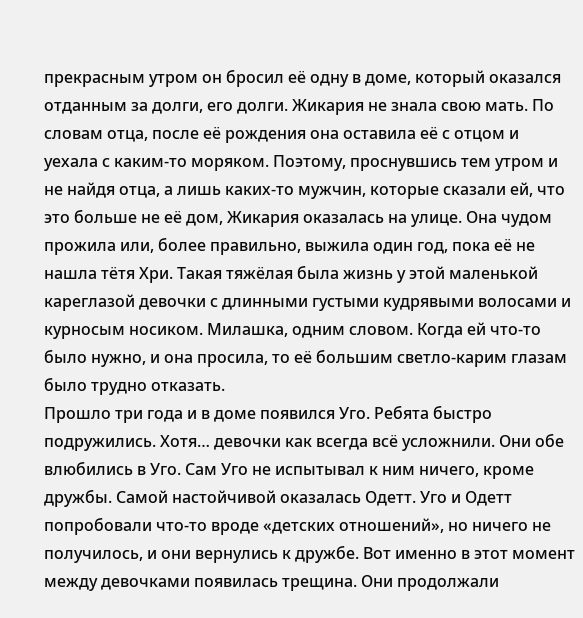прекрасным утром он бросил её одну в доме, который оказался отданным за долги, его долги. Жикария не знала свою мать. По словам отца, после её рождения она оставила её с отцом и уехала с каким-то моряком. Поэтому, проснувшись тем утром и не найдя отца, а лишь каких-то мужчин, которые сказали ей, что это больше не её дом, Жикария оказалась на улице. Она чудом прожила или, более правильно, выжила один год, пока её не нашла тётя Хри. Такая тяжёлая была жизнь у этой маленькой кареглазой девочки с длинными густыми кудрявыми волосами и курносым носиком. Милашка, одним словом. Когда ей что-то было нужно, и она просила, то её большим светло-карим глазам было трудно отказать.
Прошло три года и в доме появился Уго. Ребята быстро подружились. Хотя… девочки как всегда всё усложнили. Они обе влюбились в Уго. Сам Уго не испытывал к ним ничего, кроме дружбы. Самой настойчивой оказалась Одетт. Уго и Одетт попробовали что-то вроде «детских отношений», но ничего не получилось, и они вернулись к дружбе. Вот именно в этот момент между девочками появилась трещина. Они продолжали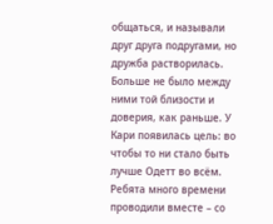общаться, и называли друг друга подругами, но дружба растворилась. Больше не было между ними той близости и доверия, как раньше. У Кари появилась цель: во чтобы то ни стало быть лучше Одетт во всём. Ребята много времени проводили вместе – со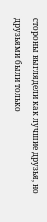стороны выглядели как лучшие друзья, но друзьями были только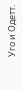Уго и Одетт.